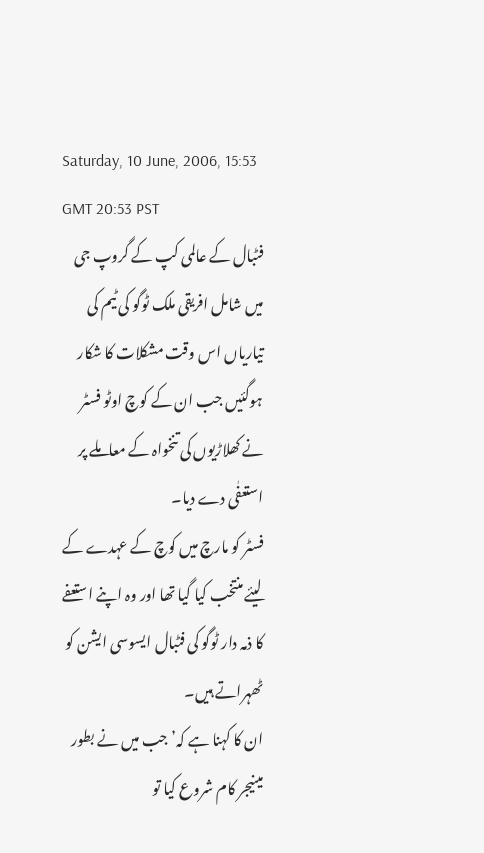Saturday, 10 June, 2006, 15:53 GMT 20:53 PST
فٹبال کے عالمی کپ کے گروپ جی میں شامل افریقی ملک ٹوگو کی ٹیم کی تیاریاں اس وقت مشکلات کا شکار ہوگئیں جب ان کے کوچ اوٹو فسٹر نے کھلاڑیوں کی تنخواہ کے معاملے پر استعفٰی دے دیا۔
فسٹر کو مارچ میں کوچ کے عہدے کے لیئے منتخب کیا گیا تھا اور وہ اپنے استعفے کا ذمہ دار ٹوگو کی فٹبال ایسوسی ایشن کو ٹھہراتے ہیں۔
ان کا کہنا ہے کہ’ جب میں نے بطور مینیجر کام شروع کیا تو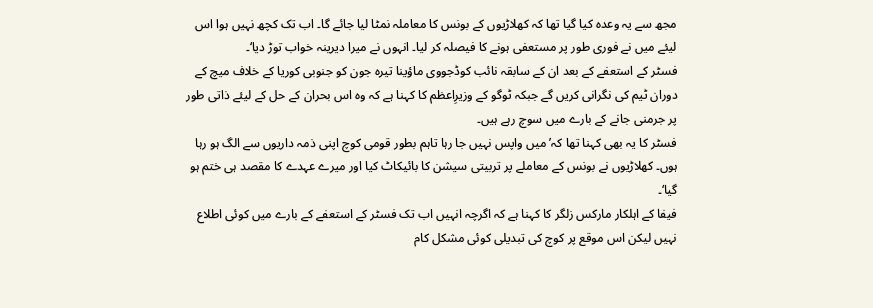مجھ سے یہ وعدہ کیا گیا تھا کہ کھلاڑیوں کے بونس کا معاملہ نمٹا لیا جائے گا۔ اب تک کچھ نہیں ہوا اس لیئے میں نے فوری طور پر مستعفی ہونے کا فیصلہ کر لیا۔ انہوں نے میرا دیرینہ خواب توڑ دیا‘۔
فسٹر کے استعفے کے بعد ان کے سابقہ نائب کوڈجووی ماؤینا تیرہ جون کو جنوبی کوریا کے خلاف میچ کے دوران ٹیم کی نگرانی کریں گے جبکہ ٹوگو کے وزیرِاعظم کا کہنا ہے کہ وہ اس بحران کے حل کے لیئے ذاتی طور پر جرمنی جانے کے بارے میں سوچ رہے ہیں۔
فسٹر کا یہ بھی کہنا تھا کہ’میں واپس نہیں جا رہا تاہم بطور قومی کوچ اپنی ذمہ داریوں سے الگ ہو رہا ہوں۔ کھلاڑیوں نے بونس کے معاملے پر تربیتی سیشن کا بائیکاٹ کیا اور میرے عہدے کا مقصد ہی ختم ہو گیا‘۔
فیفا کے اہلکار مارکس زلگر کا کہنا ہے کہ اگرچہ انہیں اب تک فسٹر کے استعفے کے بارے میں کوئی اطلاع نہیں لیکن اس موقع پر کوچ کی تبدیلی کوئی مشکل کام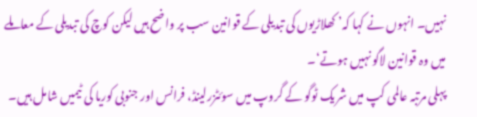نہیں۔ انہوں نے کہا کہ’ کھلاڑیوں کی تبدیلی کے قوانین سب پر واضح ہیں لیکن کوچ کی تبدیلی کے معاملے میں وہ قوانین لاگو نہیں ہوتے‘۔
پہلی مرتبہ عالمی کپ میں شریک ٹوگو کے گروپ میں سوئٹزرلینڈ، فرانس اور جنوبی کوریا کی ٹیمیں شامل ہیں۔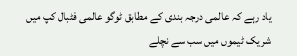یاد رہے کہ عالمی درجہ بندی کے مطابق ٹوگو عالمی فٹبال کپ میں شریک ٹیموں میں سب سے نچلے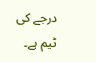درجے کی ٹیم ہے۔